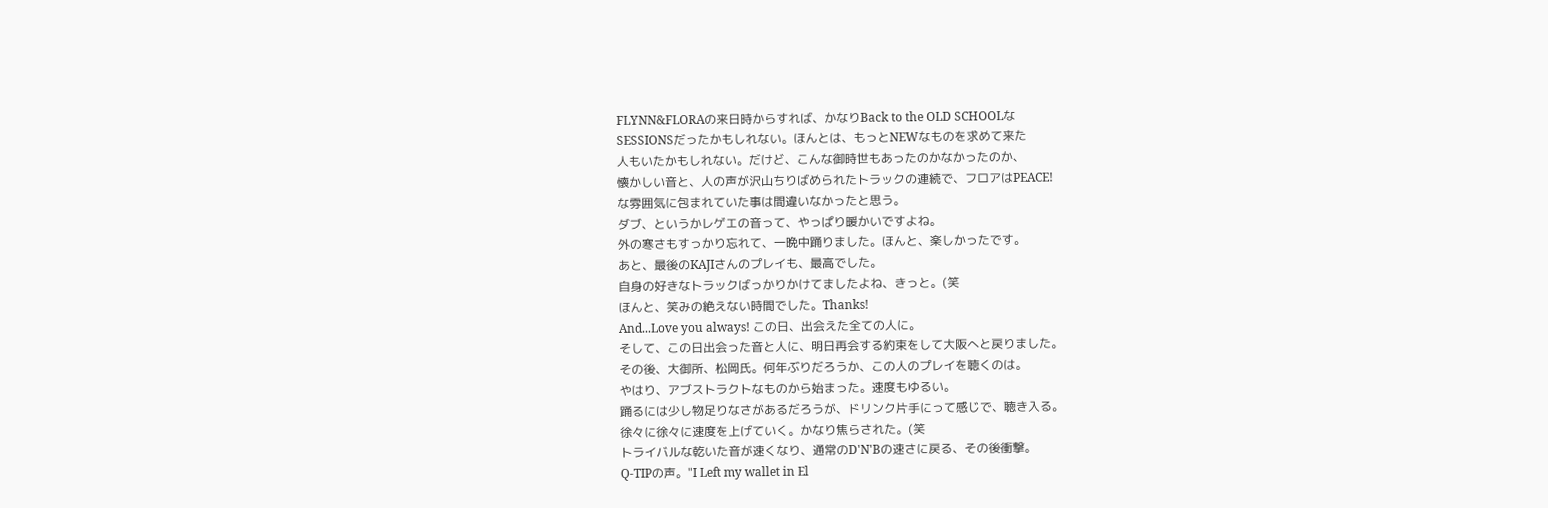FLYNN&FLORAの来日時からすれば、かなりBack to the OLD SCHOOLな
SESSIONSだったかもしれない。ほんとは、もっとNEWなものを求めて来た
人もいたかもしれない。だけど、こんな御時世もあったのかなかったのか、
懐かしい音と、人の声が沢山ちりばめられたトラックの連続で、フロアはPEACE!
な雰囲気に包まれていた事は間違いなかったと思う。
ダブ、というかレゲエの音って、やっぱり暖かいですよね。
外の寒さもすっかり忘れて、一晩中踊りました。ほんと、楽しかったです。
あと、最後のKAJIさんのプレイも、最高でした。
自身の好きなトラックばっかりかけてましたよね、きっと。(笑
ほんと、笑みの絶えない時間でした。Thanks!
And...Love you always! この日、出会えた全ての人に。
そして、この日出会った音と人に、明日再会する約束をして大阪へと戻りました。
その後、大御所、松岡氏。何年ぶりだろうか、この人のプレイを聴くのは。
やはり、アブストラクトなものから始まった。速度もゆるい。
踊るには少し物足りなさがあるだろうが、ドリンク片手にって感じで、聴き入る。
徐々に徐々に速度を上げていく。かなり焦らされた。(笑
トライバルな乾いた音が速くなり、通常のD'N'Bの速さに戻る、その後衝撃。
Q-TIPの声。"I Left my wallet in El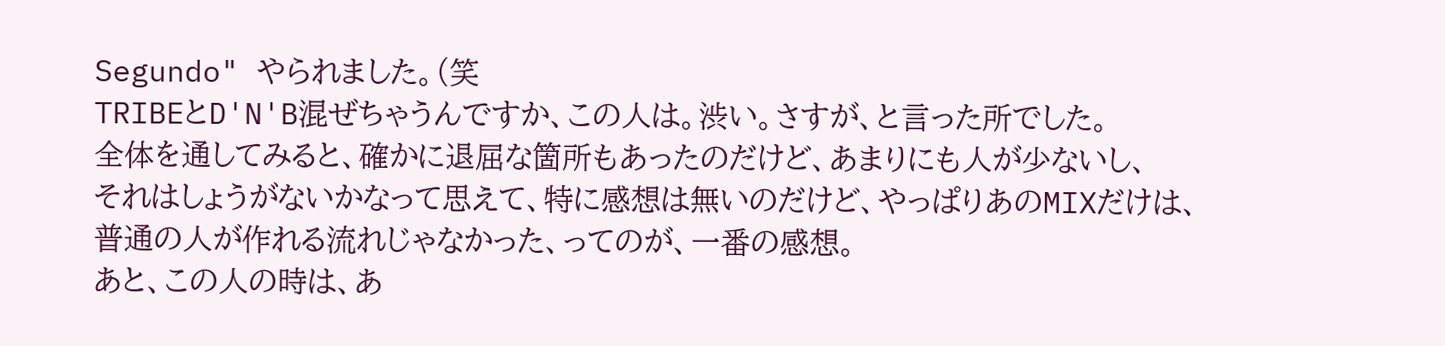Segundo" やられました。(笑
TRIBEとD'N'B混ぜちゃうんですか、この人は。渋い。さすが、と言った所でした。
全体を通してみると、確かに退屈な箇所もあったのだけど、あまりにも人が少ないし、
それはしょうがないかなって思えて、特に感想は無いのだけど、やっぱりあのMIXだけは、
普通の人が作れる流れじゃなかった、ってのが、一番の感想。
あと、この人の時は、あ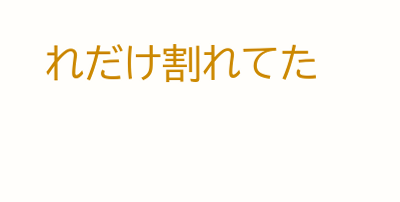れだけ割れてた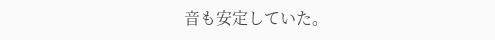音も安定していた。